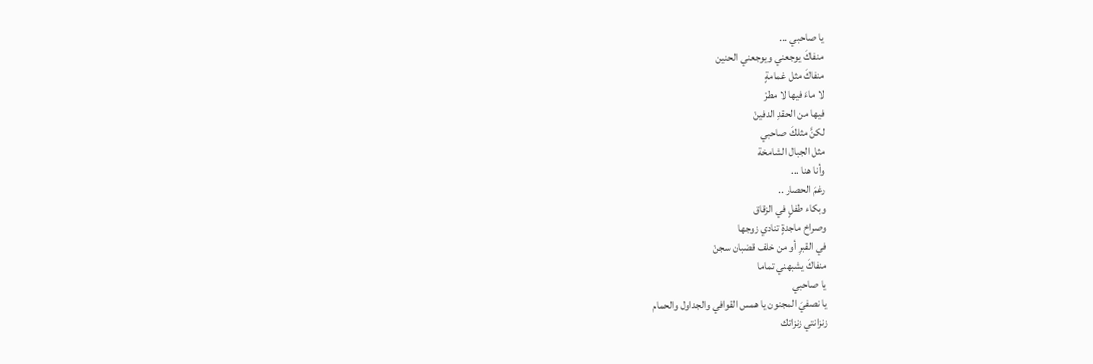يا صاحبي ...
منفاكَ يوجعني ويوجعني الحنين
منفاكَ مثل غمامةٍ
لا ماءَ فيها لا مطرْ
فيها من الحقدِ الدفينْ
لكنَّ مثلكَ صاحبي
مثل الجبال الشامخة
وأنا هنا ...
رغمَ الحصار ..
وبكاء طفلٍ في الزقاق
وصراخ ماجدةٍ تنادي زوجها
في القبرِ أو من خلف قضبان سجنْ
منفاكَ يشبهني تماما
يا صاحبي
يا نصفيَ المجنون يا همس القوافي والجداول والحمام
زنزانتي زنزاتك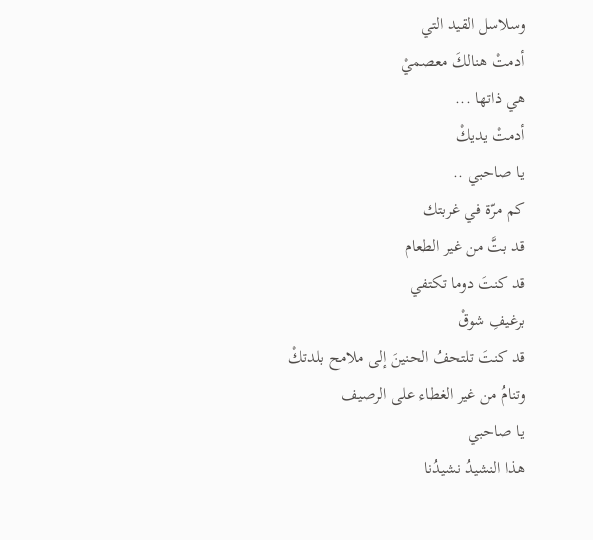وسلاسل القيد التي
أدمتْ هنالكَ معصميْ
هي ذاتها ...
أدمتْ يديكْ
يا صاحبي ..
كم مرّة في غربتك
قد بتَّ من غير الطعام
قد كنتَ دوما تكتفي
برغيفِ شوقْ
قد كنتَ تلتحفُ الحنينَ إلى ملامح بلدتكْ
وتنامُ من غير الغطاء على الرصيف
يا صاحبي
هذا النشيدُ نشيدُنا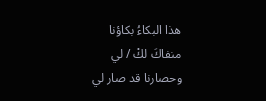هذا البكاءُ بكاؤنا
منفاكَ لكْ / لي
وحصارنا قد صار لي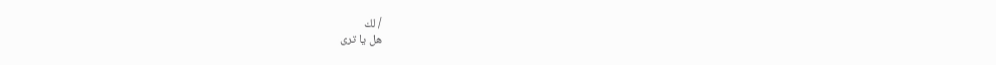/ لك
هل يا ترى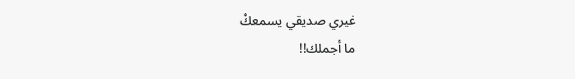غيري صديقي يسمعكْ
ما أجملك!!